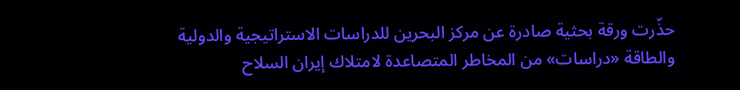حذّرت ورقة بحثية صادرة عن مركز البحرين للدراسات الاستراتيجية والدولية والطاقة «دراسات» من المخاطر المتصاعدة لامتلاك إيران السلاح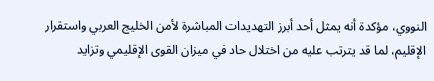النووي، مؤكدة أنه يمثل أحد أبرز التهديدات المباشرة لأمن الخليج العربي واستقرار الإقليم، لما قد يترتب عليه من اختلال حاد في ميزان القوى الإقليمي وتزايد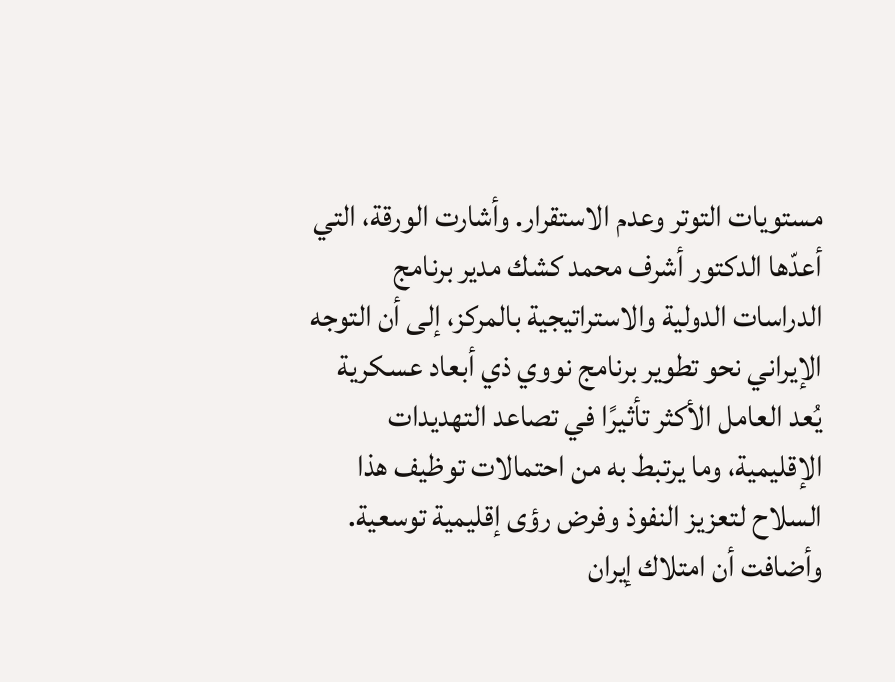مستويات التوتر وعدم الاستقرار. وأشارت الورقة، التي أعدّها الدكتور أشرف محمد كشك مدير برنامج الدراسات الدولية والاستراتيجية بالمركز، إلى أن التوجه الإيراني نحو تطوير برنامج نووي ذي أبعاد عسكرية يُعد العامل الأكثر تأثيرًا في تصاعد التهديدات الإقليمية، وما يرتبط به من احتمالات توظيف هذا السلاح لتعزيز النفوذ وفرض رؤى إقليمية توسعية. وأضافت أن امتلاك إيران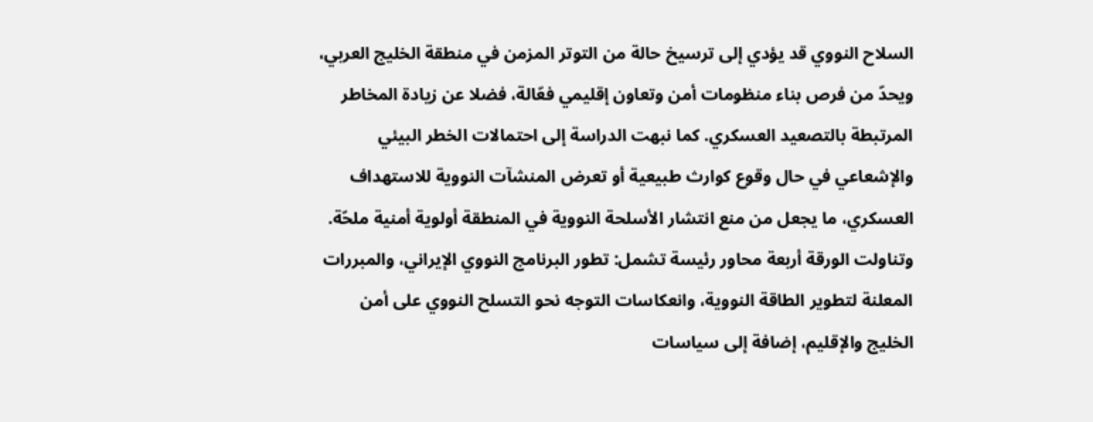السلاح النووي قد يؤدي إلى ترسيخ حالة من التوتر المزمن في منطقة الخليج العربي، ويحدّ من فرص بناء منظومات أمن وتعاون إقليمي فعّالة، فضلا عن زيادة المخاطر المرتبطة بالتصعيد العسكري. كما نبهت الدراسة إلى احتمالات الخطر البيئي والإشعاعي في حال وقوع كوارث طبيعية أو تعرض المنشآت النووية للاستهداف العسكري، ما يجعل من منع انتشار الأسلحة النووية في المنطقة أولوية أمنية ملحّة.
وتناولت الورقة أربعة محاور رئيسة تشمل: تطور البرنامج النووي الإيراني، والمبررات المعلنة لتطوير الطاقة النووية، وانعكاسات التوجه نحو التسلح النووي على أمن الخليج والإقليم، إضافة إلى سياسات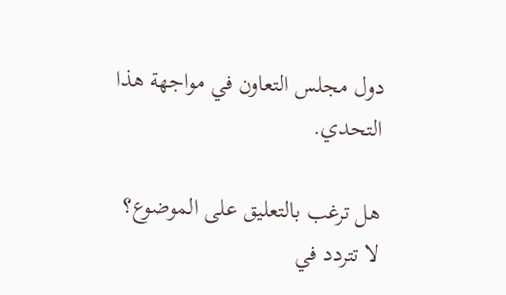دول مجلس التعاون في مواجهة هذا التحدي.

هل ترغب بالتعليق على الموضوع؟
لا تتردد في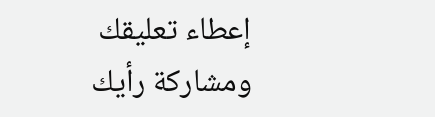إعطاء تعليقك ومشاركة رأيك